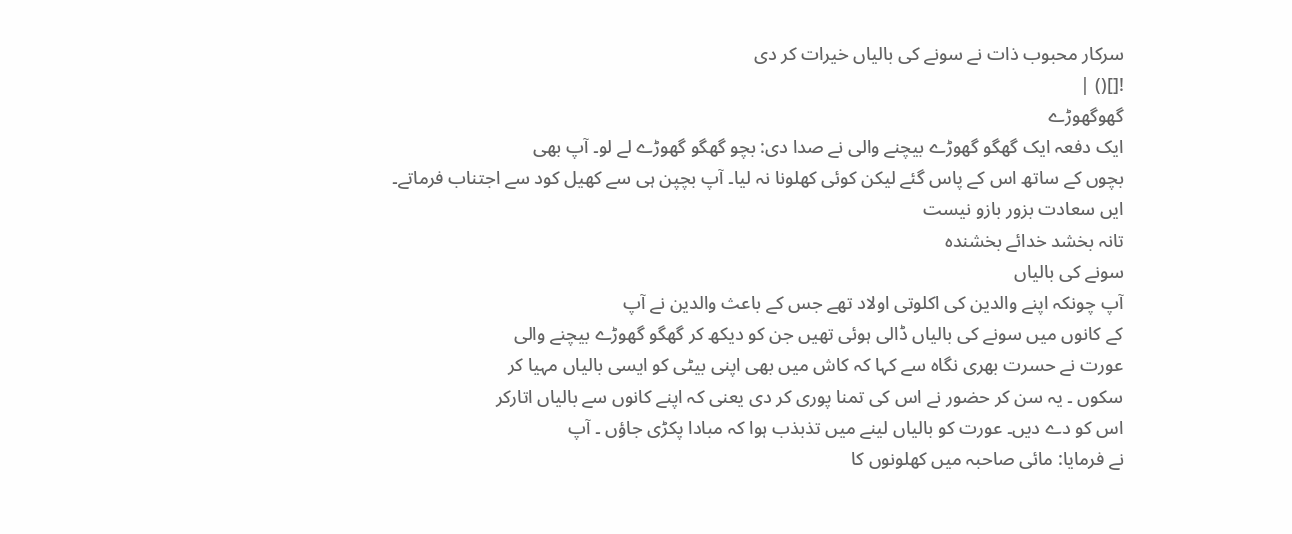سرکار محبوب ذات نے سونے کی بالیاں خیرات کر دی
![]() |
گھوگھوڑے
ایک دفعہ ایک گھگو گھوڑے بیچنے والی نے صدا دی: بچو گھگو گھوڑے لے لو۔ آپ بھی
بچوں کے ساتھ اس کے پاس گئے لیکن کوئی کھلونا نہ لیا۔ آپ بچپن ہی سے کھیل کود سے اجتناب فرماتے۔
ایں سعادت بزور بازو نیست
تانہ بخشد خدائے بخشنده
سونے کی بالیاں
آپ چونکہ اپنے والدین کی اکلوتی اولاد تھے جس کے باعث والدین نے آپ
کے کانوں میں سونے کی بالیاں ڈالی ہوئی تھیں جن کو دیکھ کر گھگو گھوڑے بیچنے والی
عورت نے حسرت بھری نگاہ سے کہا کہ کاش میں بھی اپنی بیٹی کو ایسی بالیاں مہیا کر
سکوں ۔ یہ سن کر حضور نے اس کی تمنا پوری کر دی یعنی کہ اپنے کانوں سے بالیاں اتارکر
اس کو دے دیں۔ عورت کو بالیاں لینے میں تذبذب ہوا کہ مبادا پکڑی جاؤں ۔ آپ
نے فرمایا: مائی صاحبہ میں کھلونوں کا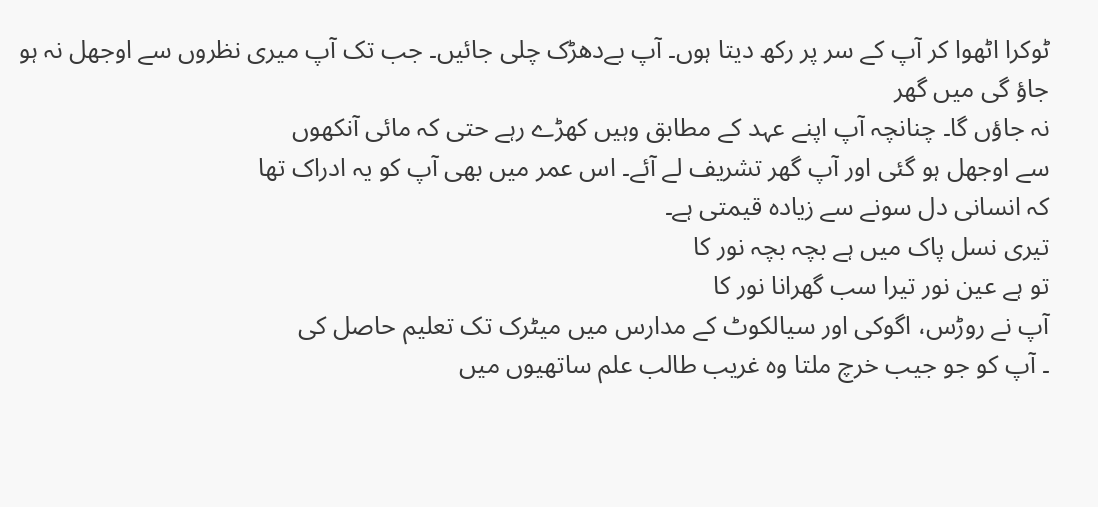ٹوکرا اٹھوا کر آپ کے سر پر رکھ دیتا ہوں۔ آپ بےدھڑک چلی جائیں۔ جب تک آپ میری نظروں سے اوجھل نہ ہو جاؤ گی میں گھر
نہ جاؤں گا۔ چنانچہ آپ اپنے عہد کے مطابق وہیں کھڑے رہے حتی کہ مائی آنکھوں
سے اوجھل ہو گئی اور آپ گھر تشریف لے آئے۔ اس عمر میں بھی آپ کو یہ ادراک تھا
کہ انسانی دل سونے سے زیادہ قیمتی ہے۔
تیری نسل پاک میں ہے بچہ بچہ نور کا
تو ہے عین نور تیرا سب گھرانا نور کا
آپ نے روڑس، اگوکی اور سیالکوٹ کے مدارس میں میٹرک تک تعلیم حاصل کی
۔ آپ کو جو جیب خرچ ملتا وہ غریب طالب علم ساتھیوں میں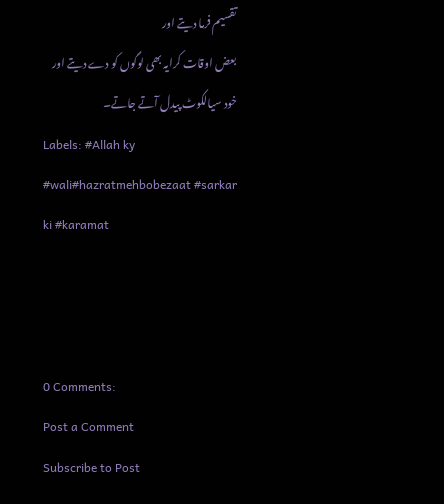تقسیم فرما دیتے اور
بعض اوقات کرایہ بھی لوگوں کو دے دیتے اور خود سیالکوٹ پیدل آتے جاتے۔
Labels: #Allah ky #wali#hazratmehbobezaat #sarkar ki #karamat



0 Comments:
Post a Comment
Subscribe to Post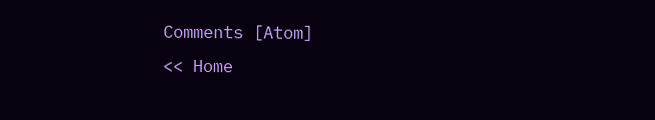Comments [Atom]
<< Home